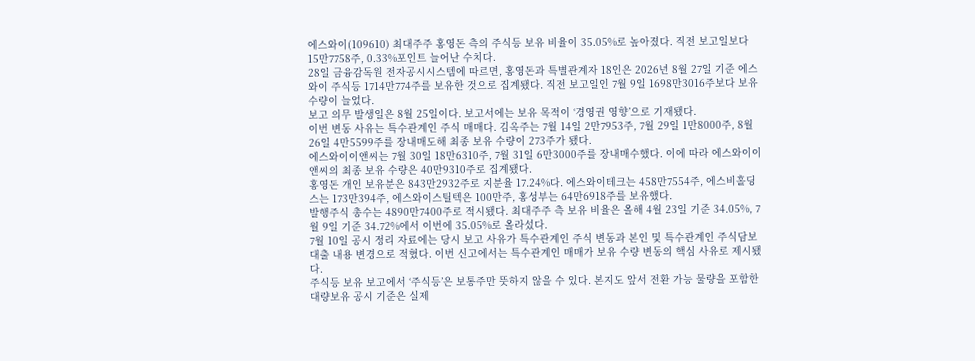에스와이(109610) 최대주주 홍영돈 측의 주식등 보유 비율이 35.05%로 높아졌다. 직전 보고일보다 15만7758주, 0.33%포인트 늘어난 수치다.
28일 금융감독원 전자공시시스템에 따르면, 홍영돈과 특별관계자 18인은 2026년 8월 27일 기준 에스와이 주식등 1714만774주를 보유한 것으로 집계됐다. 직전 보고일인 7월 9일 1698만3016주보다 보유 수량이 늘었다.
보고 의무 발생일은 8월 25일이다. 보고서에는 보유 목적이 ‘경영권 영향’으로 기재됐다.
이번 변동 사유는 특수관계인 주식 매매다. 김옥주는 7월 14일 2만7953주, 7월 29일 1만8000주, 8월 26일 4만5599주를 장내매도해 최종 보유 수량이 273주가 됐다.
에스와이이앤씨는 7월 30일 18만6310주, 7월 31일 6만3000주를 장내매수했다. 이에 따라 에스와이이앤씨의 최종 보유 수량은 40만9310주로 집계됐다.
홍영돈 개인 보유분은 843만2932주로 지분율 17.24%다. 에스와이테크는 458만7554주, 에스비홀딩스는 173만394주, 에스와이스틸텍은 100만주, 홍성부는 64만6918주를 보유했다.
발행주식 총수는 4890만7400주로 적시됐다. 최대주주 측 보유 비율은 올해 4월 23일 기준 34.05%, 7월 9일 기준 34.72%에서 이번에 35.05%로 올라섰다.
7월 10일 공시 정리 자료에는 당시 보고 사유가 특수관계인 주식 변동과 본인 및 특수관계인 주식담보대출 내용 변경으로 적혔다. 이번 신고에서는 특수관계인 매매가 보유 수량 변동의 핵심 사유로 제시됐다.
주식등 보유 보고에서 ‘주식등’은 보통주만 뜻하지 않을 수 있다. 본지도 앞서 전환 가능 물량을 포함한 대량보유 공시 기준은 실제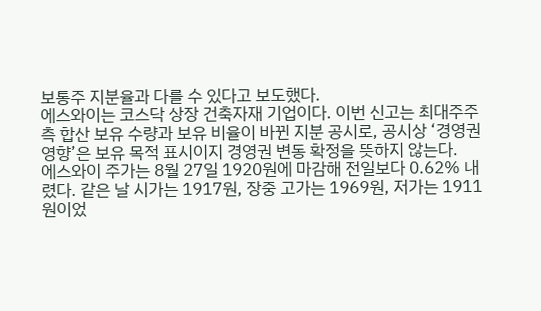보통주 지분율과 다를 수 있다고 보도했다.
에스와이는 코스닥 상장 건축자재 기업이다. 이번 신고는 최대주주 측 합산 보유 수량과 보유 비율이 바뀐 지분 공시로, 공시상 ‘경영권 영향’은 보유 목적 표시이지 경영권 변동 확정을 뜻하지 않는다.
에스와이 주가는 8월 27일 1920원에 마감해 전일보다 0.62% 내렸다. 같은 날 시가는 1917원, 장중 고가는 1969원, 저가는 1911원이었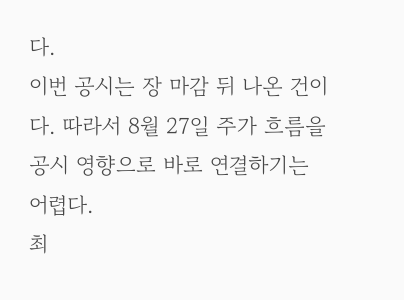다.
이번 공시는 장 마감 뒤 나온 건이다. 따라서 8월 27일 주가 흐름을 공시 영향으로 바로 연결하기는 어렵다.
최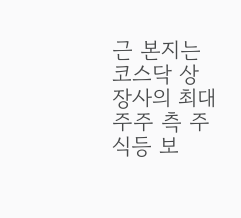근 본지는 코스닥 상장사의 최대주주 측 주식등 보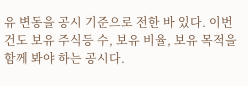유 변동을 공시 기준으로 전한 바 있다. 이번 건도 보유 주식등 수, 보유 비율, 보유 목적을 함께 봐야 하는 공시다.